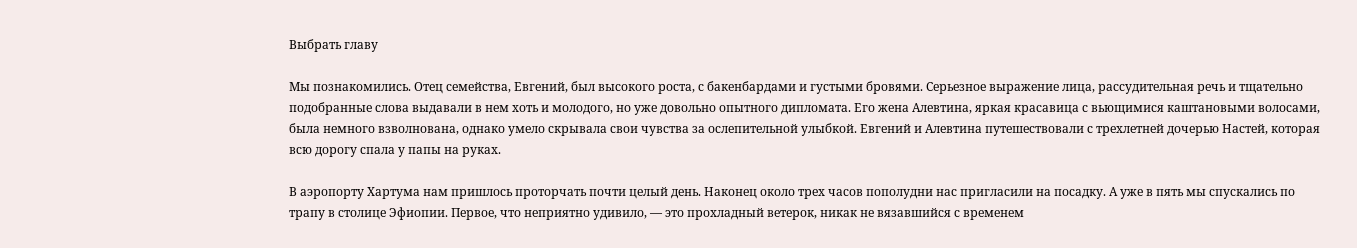Выбрать главу

Мы познакомились. Отец семейства, Евгений, был высокого роста, с бакенбардами и густыми бровями. Серьезное выражение лица, рассудительная речь и тщательно подобранные слова выдавали в нем хоть и молодого, но уже довольно опытного дипломата. Его жена Алевтина, яркая красавица с вьющимися каштановыми волосами, была немного взволнована, однако умело скрывала свои чувства за ослепительной улыбкой. Евгений и Алевтина путешествовали с трехлетней дочерью Настей, которая всю дорогу спала у папы на руках.

В аэропорту Хартума нам пришлось проторчать почти целый день. Наконец около трех часов пополудни нас пригласили на посадку. А уже в пять мы спускались по трапу в столице Эфиопии. Первое, что неприятно удивило, — это прохладный ветерок, никак не вязавшийся с временем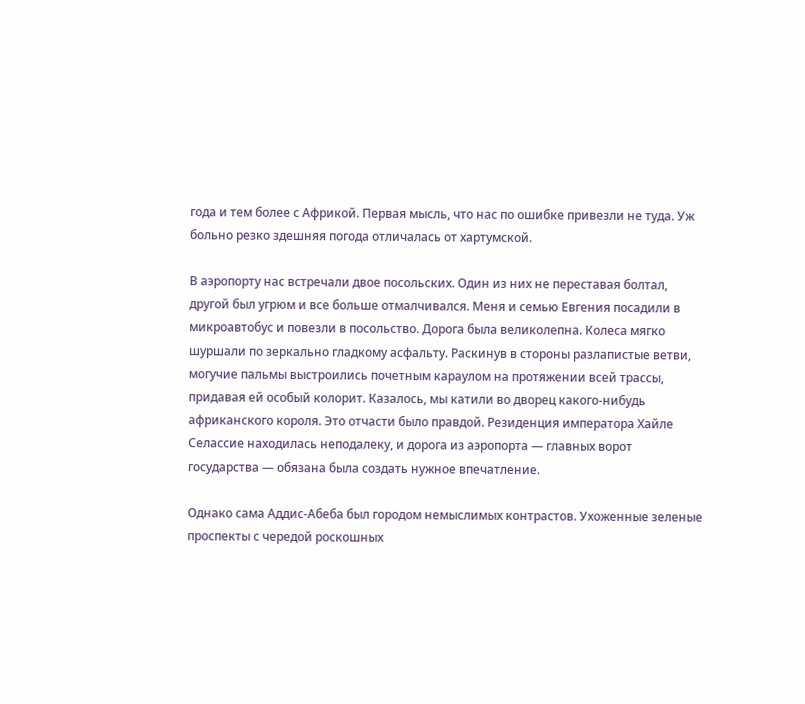года и тем более с Африкой. Первая мысль, что нас по ошибке привезли не туда. Уж больно резко здешняя погода отличалась от хартумской.

В аэропорту нас встречали двое посольских. Один из них не переставая болтал, другой был угрюм и все больше отмалчивался. Меня и семью Евгения посадили в микроавтобус и повезли в посольство. Дорога была великолепна. Колеса мягко шуршали по зеркально гладкому асфальту. Раскинув в стороны разлапистые ветви, могучие пальмы выстроились почетным караулом на протяжении всей трассы, придавая ей особый колорит. Казалось, мы катили во дворец какого-нибудь африканского короля. Это отчасти было правдой. Резиденция императора Хайле Селассие находилась неподалеку, и дорога из аэропорта — главных ворот государства — обязана была создать нужное впечатление.

Однако сама Аддис-Абеба был городом немыслимых контрастов. Ухоженные зеленые проспекты с чередой роскошных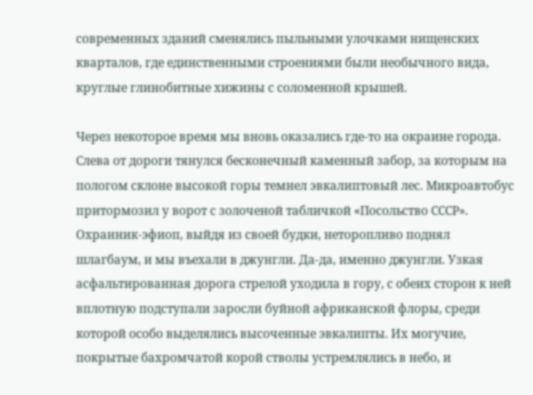современных зданий сменялись пыльными улочками нищенских кварталов, где единственными строениями были необычного вида, круглые глинобитные хижины с соломенной крышей.

Через некоторое время мы вновь оказались где-то на окраине города. Слева от дороги тянулся бесконечный каменный забор, за которым на пологом склоне высокой горы темнел эвкалиптовый лес. Микроавтобус притормозил у ворот с золоченой табличкой «Посольство СССР». Охранник-эфиоп, выйдя из своей будки, неторопливо поднял шлагбаум, и мы въехали в джунгли. Да-да, именно джунгли. Узкая асфальтированная дорога стрелой уходила в гору, с обеих сторон к ней вплотную подступали заросли буйной африканской флоры, среди которой особо выделялись высоченные эвкалипты. Их могучие, покрытые бахромчатой корой стволы устремлялись в небо, и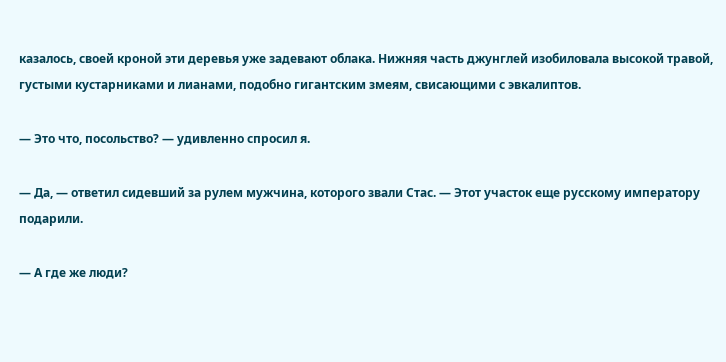казалось, своей кроной эти деревья уже задевают облака. Нижняя часть джунглей изобиловала высокой травой, густыми кустарниками и лианами, подобно гигантским змеям, свисающими с эвкалиптов.

— Это что, посольство? — удивленно спросил я.

— Да, — ответил сидевший за рулем мужчина, которого звали Стас. — Этот участок еще русскому императору подарили.

— А где же люди?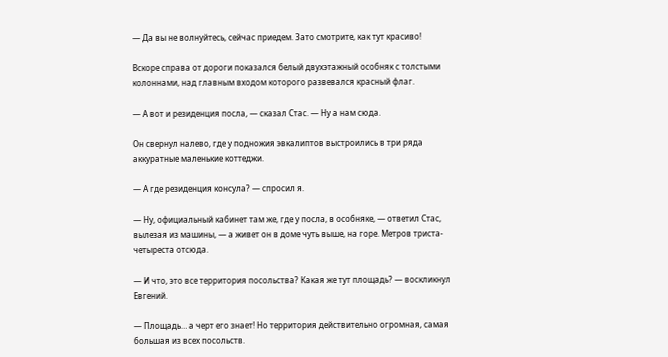— Да вы не волнуйтесь, сейчас приедем. Зато смотрите, как тут красиво!

Вскоре справа от дороги показался белый двухэтажный особняк с толстыми колоннами, над главным входом которого развевался красный флаг.

— А вот и резиденция посла, — сказал Стас. — Ну а нам сюда.

Он свернул налево, где у подножия эвкалиптов выстроились в три ряда аккуратные маленькие коттеджи.

— А где резиденция консула? — спросил я.

— Ну, официальный кабинет там же, где у посла, в особняке, — ответил Стас, вылезая из машины, — а живет он в доме чуть выше, на горе. Метров триста-четыреста отсюда.

— И что, это все территория посольства? Какая же тут площадь? — воскликнул Евгений.

— Площадь… а черт его знает! Но территория действительно огромная, самая большая из всех посольств.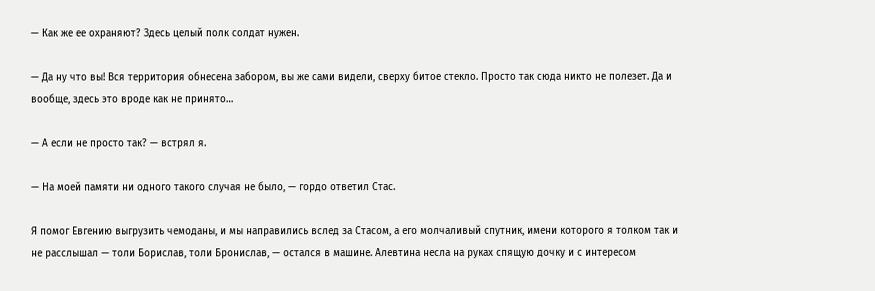— Как же ее охраняют? Здесь целый полк солдат нужен.

— Да ну что вы! Вся территория обнесена забором, вы же сами видели, сверху битое стекло. Просто так сюда никто не полезет. Да и вообще, здесь это вроде как не принято…

— А если не просто так? — встрял я.

— На моей памяти ни одного такого случая не было, — гордо ответил Стас.

Я помог Евгению выгрузить чемоданы, и мы направились вслед за Стасом, а его молчаливый спутник, имени которого я толком так и не расслышал — толи Борислав, толи Бронислав, — остался в машине. Алевтина несла на руках спящую дочку и с интересом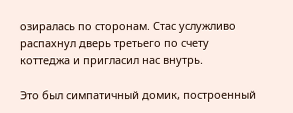озиралась по сторонам. Стас услужливо распахнул дверь третьего по счету коттеджа и пригласил нас внутрь.

Это был симпатичный домик, построенный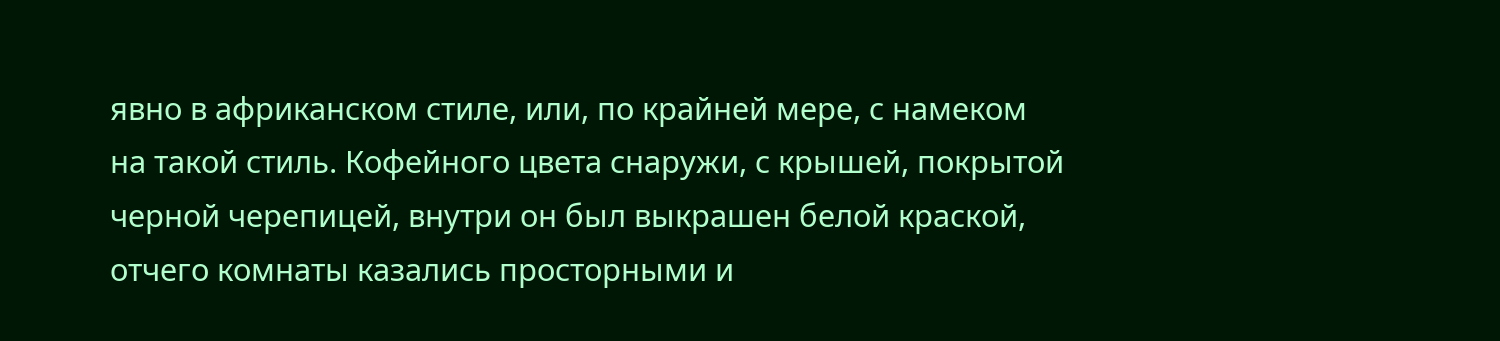явно в африканском стиле, или, по крайней мере, с намеком на такой стиль. Кофейного цвета снаружи, с крышей, покрытой черной черепицей, внутри он был выкрашен белой краской, отчего комнаты казались просторными и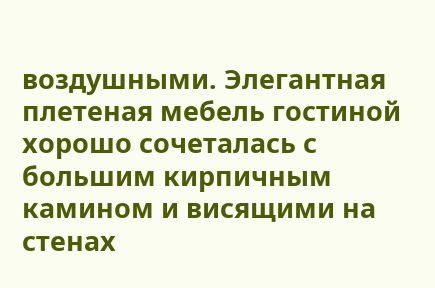воздушными. Элегантная плетеная мебель гостиной хорошо сочеталась с большим кирпичным камином и висящими на стенах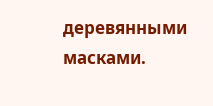деревянными масками.